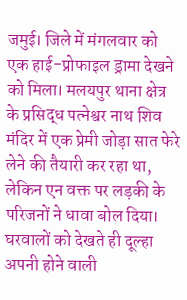जमुई। जिले में मंगलवार को एक हाई-प्रोफाइल ड्रामा देखने को मिला। मलयपुर थाना क्षेत्र के प्रसिद्ध पत्नेश्वर नाथ शिव मंदिर में एक प्रेमी जोड़ा सात फेरे लेने की तैयारी कर रहा था, लेकिन एन वक्त पर लड़की के परिजनों ने धावा बोल दिया। घरवालों को देखते ही दूल्हा अपनी होने वाली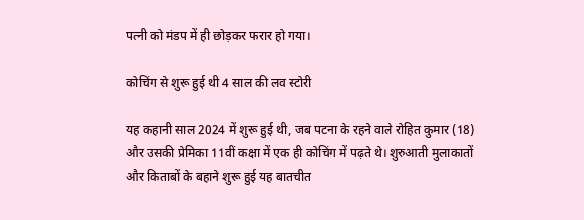पत्नी को मंडप में ही छोड़कर फरार हो गया।

कोचिंग से शुरू हुई थी 4 साल की लव स्टोरी

यह कहानी साल 2024 में शुरू हुई थी, जब पटना के रहने वाले रोहित कुमार (18) और उसकी प्रेमिका 11वीं कक्षा में एक ही कोचिंग में पढ़ते थे। शुरुआती मुलाकातों और किताबों के बहाने शुरू हुई यह बातचीत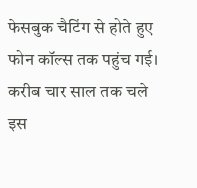फेसबुक चैटिंग से होते हुए फोन कॉल्स तक पहुंच गई। करीब चार साल तक चले इस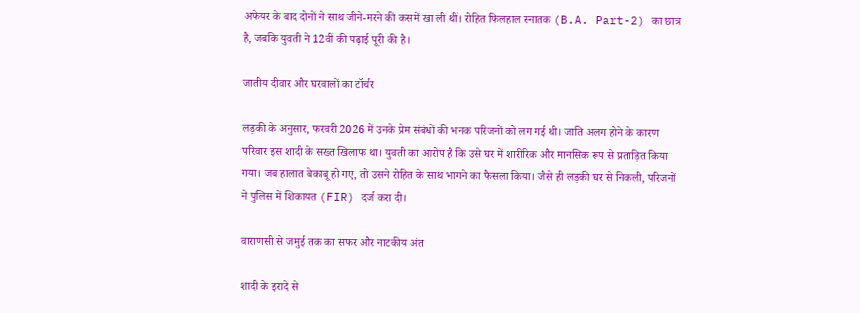अफेयर के बाद दोनों ने साथ जीने-मरने की कसमें खा ली थीं। रोहित फिलहाल स्नातक (B.A. Part-2) का छात्र है, जबकि युवती ने 12वीं की पढ़ाई पूरी की है।

जातीय दीवार और घरवालों का टॉर्चर

लड़की के अनुसार, फरवरी 2026 में उनके प्रेम संबंधों की भनक परिजनों को लग गई थी। जाति अलग होने के कारण परिवार इस शादी के सख्त खिलाफ था। युवती का आरोप है कि उसे घर में शारीरिक और मानसिक रूप से प्रताड़ित किया गया। जब हालात बेकाबू हो गए, तो उसने रोहित के साथ भागने का फैसला किया। जैसे ही लड़की घर से निकली, परिजनों ने पुलिस में शिकायत (FIR) दर्ज करा दी।

वाराणसी से जमुई तक का सफर और नाटकीय अंत

शादी के इरादे से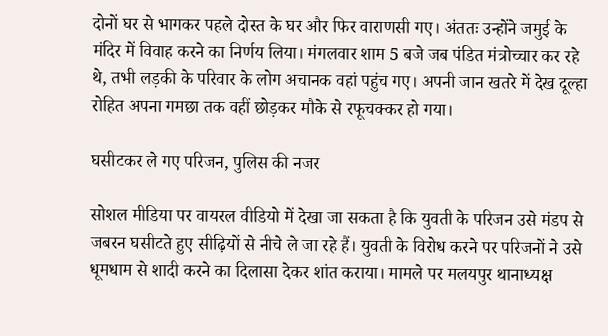दोनों घर से भागकर पहले दोस्त के घर और फिर वाराणसी गए। अंततः उन्होंने जमुई के मंदिर में विवाह करने का निर्णय लिया। मंगलवार शाम 5 बजे जब पंडित मंत्रोच्चार कर रहे थे, तभी लड़की के परिवार के लोग अचानक वहां पहुंच गए। अपनी जान खतरे में देख दूल्हा रोहित अपना गमछा तक वहीं छोड़कर मौके से रफूचक्कर हो गया।

घसीटकर ले गए परिजन, पुलिस की नजर

सोशल मीडिया पर वायरल वीडियो में देखा जा सकता है कि युवती के परिजन उसे मंडप से जबरन घसीटते हुए सीढ़ियों से नीचे ले जा रहे हैं। युवती के विरोध करने पर परिजनों ने उसे धूमधाम से शादी करने का दिलासा देकर शांत कराया। मामले पर मलयपुर थानाध्यक्ष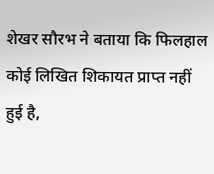शेखर सौरभ ने बताया कि फिलहाल कोई लिखित शिकायत प्राप्त नहीं हुई है,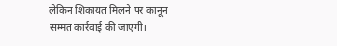लेकिन शिकायत मिलने पर कानून सम्मत कार्रवाई की जाएगी।